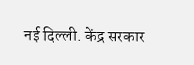नई दिल्ली. केंद्र सरकार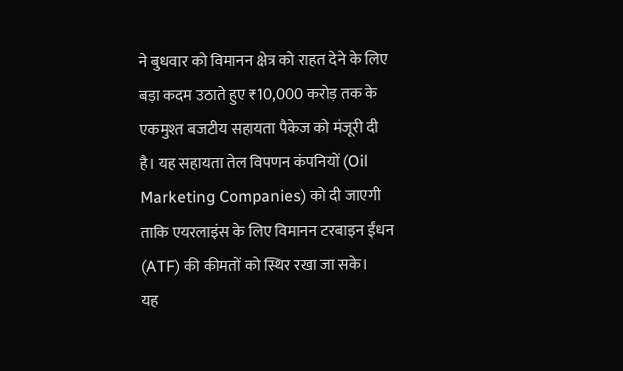ने बुधवार को विमानन क्षेत्र को राहत देने के लिए बड़ा कदम उठाते हुए ₹10,000 करोड़ तक के एकमुश्त बजटीय सहायता पैकेज को मंजूरी दी है। यह सहायता तेल विपणन कंपनियों (Oil Marketing Companies) को दी जाएगी ताकि एयरलाइंस के लिए विमानन टरबाइन ईंधन (ATF) की कीमतों को स्थिर रखा जा सके।
यह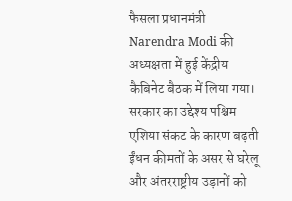फैसला प्रधानमंत्री Narendra Modi की अध्यक्षता में हुई केंद्रीय कैबिनेट बैठक में लिया गया। सरकार का उद्देश्य पश्चिम एशिया संकट के कारण बढ़ती ईंधन कीमतों के असर से घरेलू और अंतरराष्ट्रीय उड़ानों को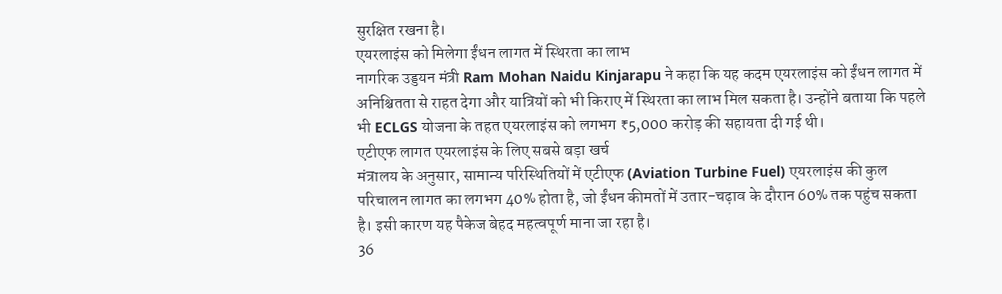सुरक्षित रखना है।
एयरलाइंस को मिलेगा ईंधन लागत में स्थिरता का लाभ
नागरिक उड्डयन मंत्री Ram Mohan Naidu Kinjarapu ने कहा कि यह कदम एयरलाइंस को ईंधन लागत में अनिश्चितता से राहत देगा और यात्रियों को भी किराए में स्थिरता का लाभ मिल सकता है। उन्होंने बताया कि पहले भी ECLGS योजना के तहत एयरलाइंस को लगभग ₹5,000 करोड़ की सहायता दी गई थी।
एटीएफ लागत एयरलाइंस के लिए सबसे बड़ा खर्च
मंत्रालय के अनुसार, सामान्य परिस्थितियों में एटीएफ (Aviation Turbine Fuel) एयरलाइंस की कुल परिचालन लागत का लगभग 40% होता है, जो ईंधन कीमतों में उतार-चढ़ाव के दौरान 60% तक पहुंच सकता है। इसी कारण यह पैकेज बेहद महत्वपूर्ण माना जा रहा है।
36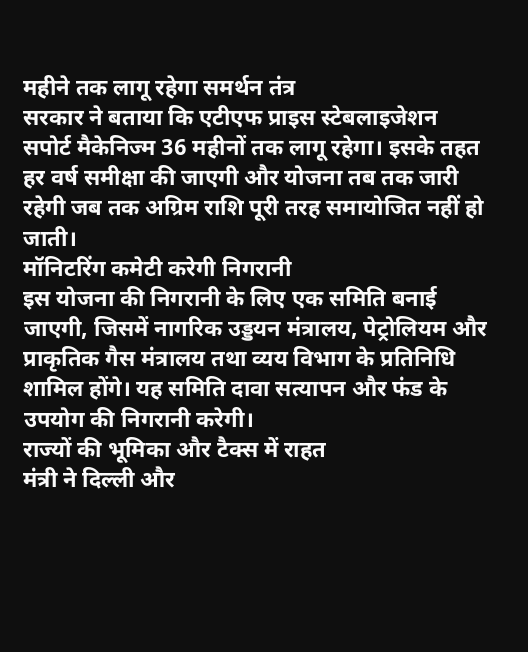महीने तक लागू रहेगा समर्थन तंत्र
सरकार ने बताया कि एटीएफ प्राइस स्टेबलाइजेशन सपोर्ट मैकेनिज्म 36 महीनों तक लागू रहेगा। इसके तहत हर वर्ष समीक्षा की जाएगी और योजना तब तक जारी रहेगी जब तक अग्रिम राशि पूरी तरह समायोजित नहीं हो जाती।
मॉनिटरिंग कमेटी करेगी निगरानी
इस योजना की निगरानी के लिए एक समिति बनाई जाएगी, जिसमें नागरिक उड्डयन मंत्रालय, पेट्रोलियम और प्राकृतिक गैस मंत्रालय तथा व्यय विभाग के प्रतिनिधि शामिल होंगे। यह समिति दावा सत्यापन और फंड के उपयोग की निगरानी करेगी।
राज्यों की भूमिका और टैक्स में राहत
मंत्री ने दिल्ली और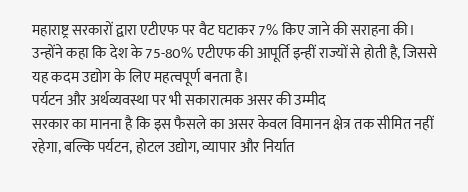महाराष्ट्र सरकारों द्वारा एटीएफ पर वैट घटाकर 7% किए जाने की सराहना की। उन्होंने कहा कि देश के 75-80% एटीएफ की आपूर्ति इन्हीं राज्यों से होती है, जिससे यह कदम उद्योग के लिए महत्वपूर्ण बनता है।
पर्यटन और अर्थव्यवस्था पर भी सकारात्मक असर की उम्मीद
सरकार का मानना है कि इस फैसले का असर केवल विमानन क्षेत्र तक सीमित नहीं रहेगा, बल्कि पर्यटन, होटल उद्योग, व्यापार और निर्यात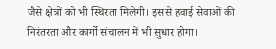जैसे क्षेत्रों को भी स्थिरता मिलेगी। इससे हवाई सेवाओं की निरंतरता और कार्गो संचालन में भी सुधार होगा।